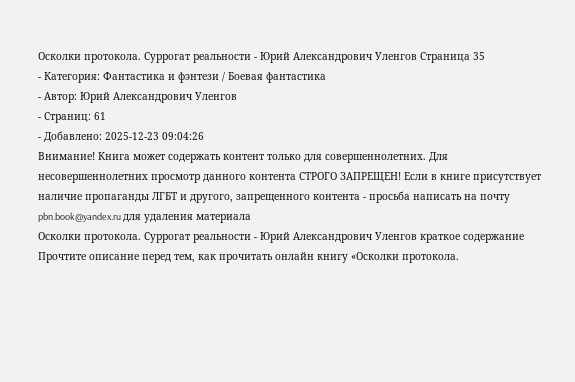Осколки протокола. Суррогат реальности - Юрий Александрович Уленгов Страница 35
- Категория: Фантастика и фэнтези / Боевая фантастика
- Автор: Юрий Александрович Уленгов
- Страниц: 61
- Добавлено: 2025-12-23 09:04:26
Внимание! Книга может содержать контент только для совершеннолетних. Для несовершеннолетних просмотр данного контента СТРОГО ЗАПРЕЩЕН! Если в книге присутствует наличие пропаганды ЛГБТ и другого, запрещенного контента - просьба написать на почту pbn.book@yandex.ru для удаления материала
Осколки протокола. Суррогат реальности - Юрий Александрович Уленгов краткое содержание
Прочтите описание перед тем, как прочитать онлайн книгу «Осколки протокола.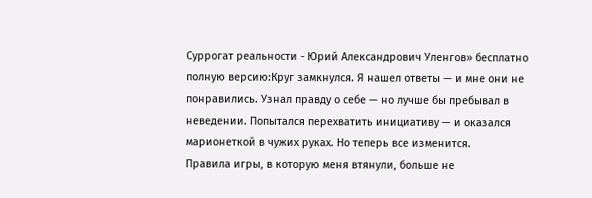Суррогат реальности - Юрий Александрович Уленгов» бесплатно полную версию:Круг замкнулся. Я нашел ответы — и мне они не понравились. Узнал правду о себе — но лучше бы пребывал в неведении. Попытался перехватить инициативу — и оказался марионеткой в чужих руках. Но теперь все изменится.
Правила игры, в которую меня втянули, больше не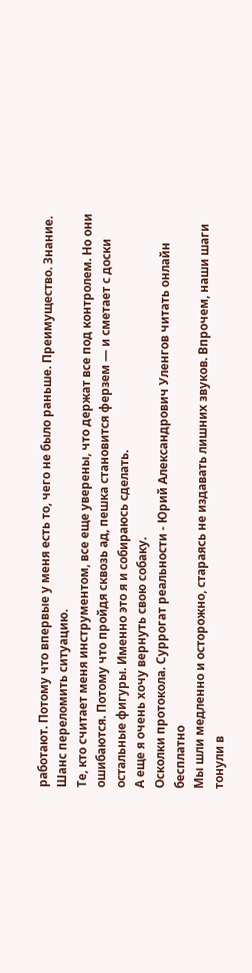работают. Потому что впервые у меня есть то, чего не было раньше. Преимущество. Знание. Шанс переломить ситуацию.
Те, кто считает меня инструментом, все еще уверены, что держат все под контролем. Но они ошибаются. Потому что пройдя сквозь ад, пешка становится ферзем — и сметает с доски остальные фигуры. Именно это я и собираюсь сделать.
А еще я очень хочу вернуть свою собаку.
Осколки протокола. Суррогат реальности - Юрий Александрович Уленгов читать онлайн бесплатно
Мы шли медленно и осторожно, стараясь не издавать лишних звуков. Впрочем, наши шаги тонули в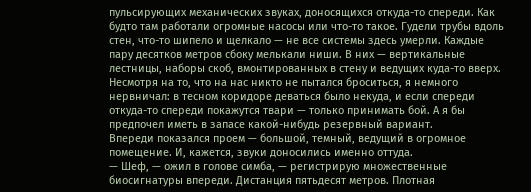пульсирующих механических звуках, доносящихся откуда-то спереди. Как будто там работали огромные насосы или что-то такое. Гудели трубы вдоль стен, что-то шипело и щелкало — не все системы здесь умерли. Каждые пару десятков метров сбоку мелькали ниши. В них — вертикальные лестницы, наборы скоб, вмонтированных в стену и ведущих куда-то вверх. Несмотря на то, что на нас никто не пытался броситься, я немного нервничал: в тесном коридоре деваться было некуда, и если спереди откуда-то спереди покажутся твари — только принимать бой. А я бы предпочел иметь в запасе какой-нибудь резервный вариант.
Впереди показался проем — большой, темный, ведущий в огромное помещение. И, кажется, звуки доносились именно оттуда.
— Шеф, — ожил в голове симба, — регистрирую множественные биосигнатуры впереди. Дистанция пятьдесят метров. Плотная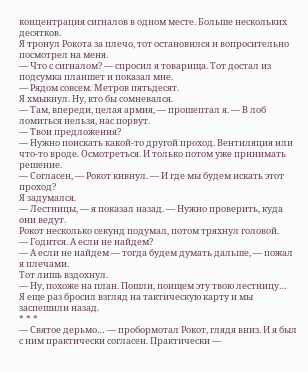концентрация сигналов в одном месте. Больше нескольких десятков.
Я тронул Рокота за плечо, тот остановился и вопросительно посмотрел на меня.
— Что с сигналом? — спросил я товарища. Тот достал из подсумка планшет и показал мне.
— Рядом совсем. Метров пятьдесят.
Я хмыкнул. Ну, кто бы сомневался.
— Там, впереди, целая армия, — прошептал я. — В лоб ломиться нельзя, нас порвут.
— Твои предложения?
— Нужно поискать какой-то другой проход. Вентиляция или что-то вроде. Осмотреться. И только потом уже принимать решение.
— Согласен, — Рокот кивнул. — И где мы будем искать этот проход?
Я задумался.
— Лестницы, — я показал назад. — Нужно проверить, куда они ведут.
Рокот несколько секунд подумал, потом тряхнул головой.
— Годится. А если не найдем?
— А если не найдем — тогда будем думать дальше, — пожал я плечами.
Тот лишь вздохнул.
— Ну, похоже на план. Пошли, поищем эту твою лестницу…
Я еще раз бросил взгляд на тактическую карту и мы заспешили назад.
* * *
— Святое дерьмо… — пробормотал Рокот, глядя вниз. И я был с ним практически согласен. Практически —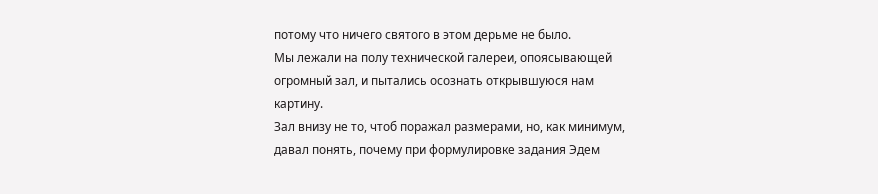потому что ничего святого в этом дерьме не было.
Мы лежали на полу технической галереи, опоясывающей огромный зал, и пытались осознать открывшуюся нам картину.
Зал внизу не то, чтоб поражал размерами, но, как минимум, давал понять, почему при формулировке задания Эдем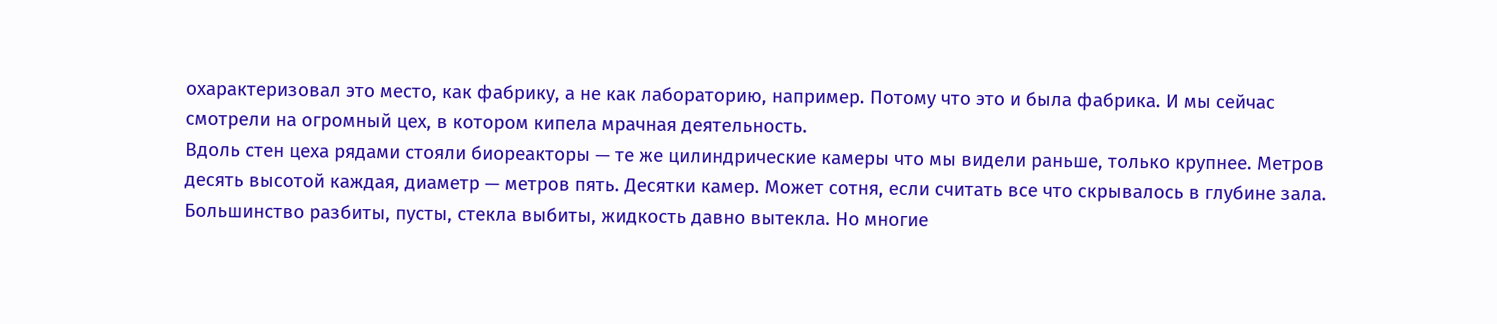охарактеризовал это место, как фабрику, а не как лабораторию, например. Потому что это и была фабрика. И мы сейчас смотрели на огромный цех, в котором кипела мрачная деятельность.
Вдоль стен цеха рядами стояли биореакторы — те же цилиндрические камеры что мы видели раньше, только крупнее. Метров десять высотой каждая, диаметр — метров пять. Десятки камер. Может сотня, если считать все что скрывалось в глубине зала.
Большинство разбиты, пусты, стекла выбиты, жидкость давно вытекла. Но многие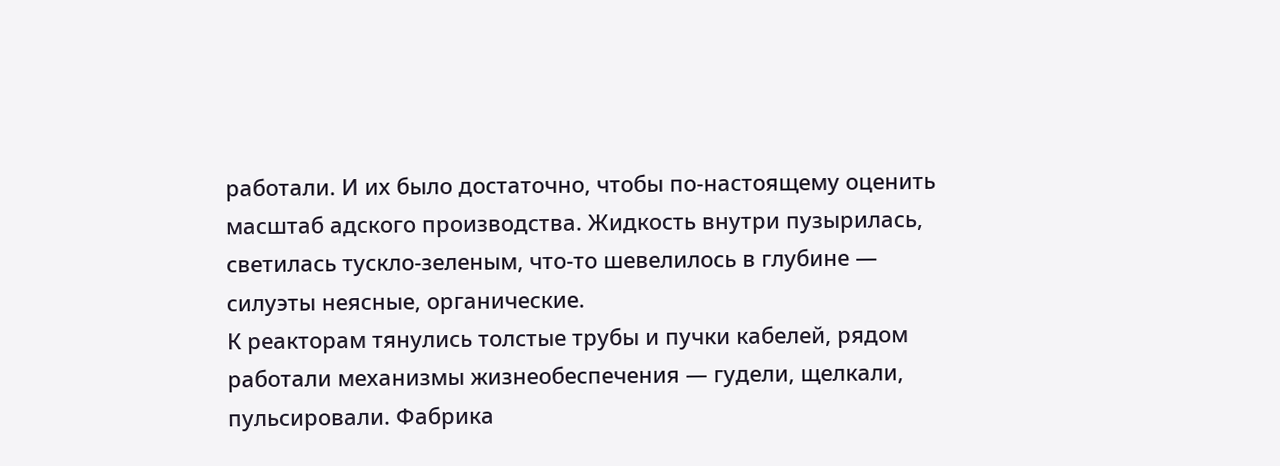работали. И их было достаточно, чтобы по-настоящему оценить масштаб адского производства. Жидкость внутри пузырилась, светилась тускло-зеленым, что-то шевелилось в глубине — силуэты неясные, органические.
К реакторам тянулись толстые трубы и пучки кабелей, рядом работали механизмы жизнеобеспечения — гудели, щелкали, пульсировали. Фабрика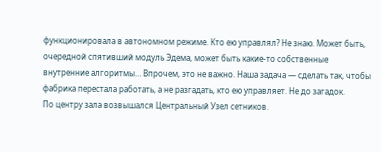функционировала в автономном режиме. Кто ею управлял? Не знаю. Может быть, очередной спятивший модуль Эдема, может быть какие-то собственные внутренние алгоритмы… Впрочем, это не важно. Наша задача — сделать так, чтобы фабрика перестала работать, а не разгадать, кто ею управляет. Не до загадок.
По центру зала возвышался Центральный Узел сетников.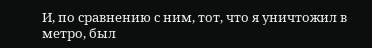И, по сравнению с ним, тот, что я уничтожил в метро, был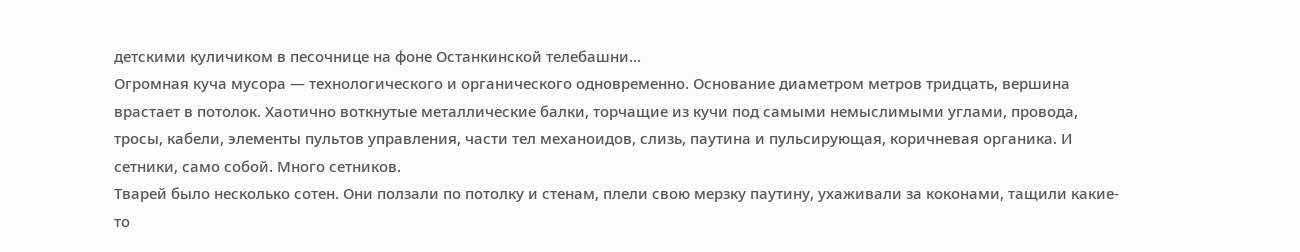детскими куличиком в песочнице на фоне Останкинской телебашни…
Огромная куча мусора — технологического и органического одновременно. Основание диаметром метров тридцать, вершина врастает в потолок. Хаотично воткнутые металлические балки, торчащие из кучи под самыми немыслимыми углами, провода, тросы, кабели, элементы пультов управления, части тел механоидов, слизь, паутина и пульсирующая, коричневая органика. И сетники, само собой. Много сетников.
Тварей было несколько сотен. Они ползали по потолку и стенам, плели свою мерзку паутину, ухаживали за коконами, тащили какие-то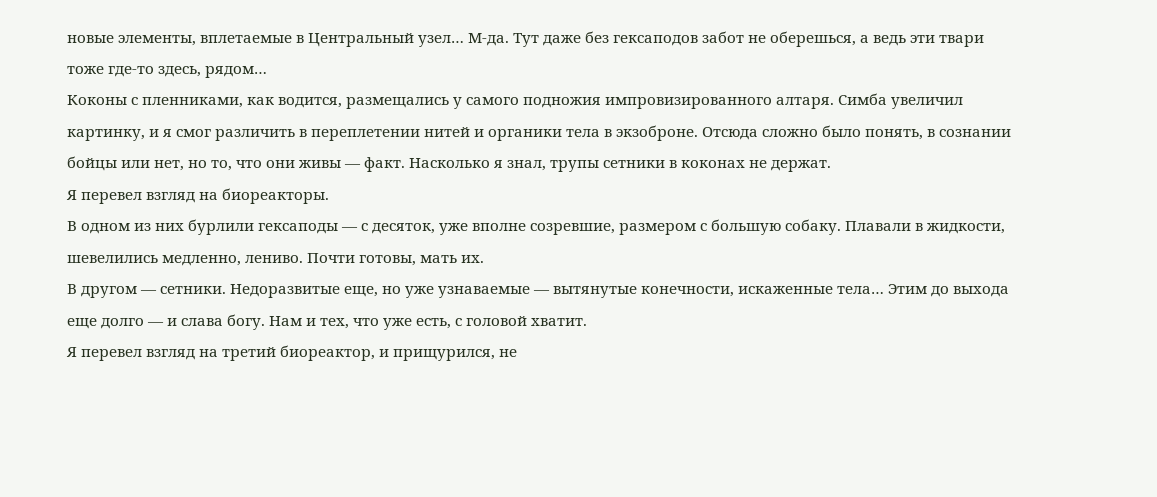новые элементы, вплетаемые в Центральный узел… М-да. Тут даже без гексаподов забот не оберешься, а ведь эти твари тоже где-то здесь, рядом…
Коконы с пленниками, как водится, размещались у самого подножия импровизированного алтаря. Симба увеличил картинку, и я смог различить в переплетении нитей и органики тела в экзоброне. Отсюда сложно было понять, в сознании бойцы или нет, но то, что они живы — факт. Насколько я знал, трупы сетники в коконах не держат.
Я перевел взгляд на биореакторы.
В одном из них бурлили гексаподы — с десяток, уже вполне созревшие, размером с большую собаку. Плавали в жидкости, шевелились медленно, лениво. Почти готовы, мать их.
В другом — сетники. Недоразвитые еще, но уже узнаваемые — вытянутые конечности, искаженные тела… Этим до выхода еще долго — и слава богу. Нам и тех, что уже есть, с головой хватит.
Я перевел взгляд на третий биореактор, и прищурился, не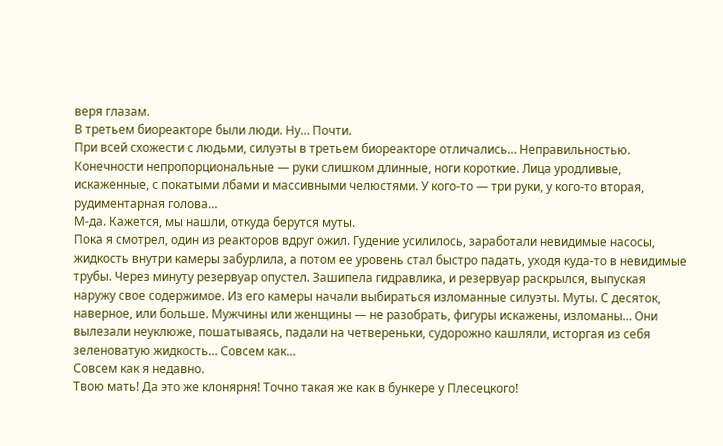веря глазам.
В третьем биореакторе были люди. Ну… Почти.
При всей схожести с людьми, силуэты в третьем биореакторе отличались… Неправильностью. Конечности непропорциональные — руки слишком длинные, ноги короткие. Лица уродливые, искаженные, с покатыми лбами и массивными челюстями. У кого-то — три руки, у кого-то вторая, рудиментарная голова…
М-да. Кажется, мы нашли, откуда берутся муты.
Пока я смотрел, один из реакторов вдруг ожил. Гудение усилилось, заработали невидимые насосы, жидкость внутри камеры забурлила, а потом ее уровень стал быстро падать, уходя куда-то в невидимые трубы. Через минуту резервуар опустел. Зашипела гидравлика, и резервуар раскрылся, выпуская наружу свое содержимое. Из его камеры начали выбираться изломанные силуэты. Муты. С десяток, наверное, или больше. Мужчины или женщины — не разобрать, фигуры искажены, изломаны… Они вылезали неуклюже, пошатываясь, падали на четвереньки, судорожно кашляли, исторгая из себя зеленоватую жидкость… Совсем как…
Совсем как я недавно.
Твою мать! Да это же клонярня! Точно такая же как в бункере у Плесецкого!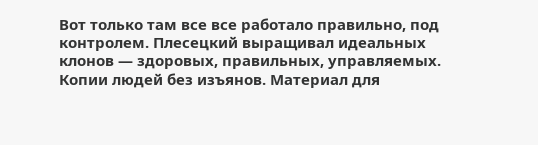Вот только там все все работало правильно, под контролем. Плесецкий выращивал идеальных клонов — здоровых, правильных, управляемых. Копии людей без изъянов. Материал для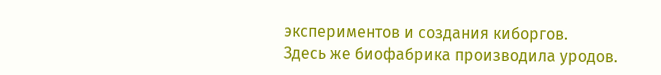экспериментов и создания киборгов.
Здесь же биофабрика производила уродов.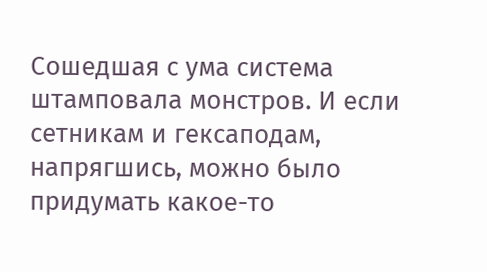Сошедшая с ума система штамповала монстров. И если сетникам и гексаподам, напрягшись, можно было придумать какое-то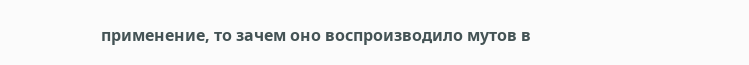применение, то зачем оно воспроизводило мутов в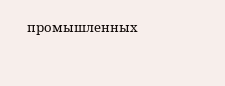промышленных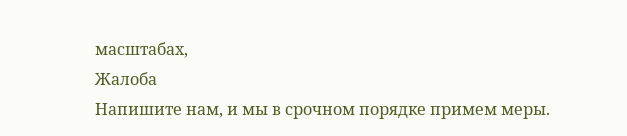масштабах,
Жалоба
Напишите нам, и мы в срочном порядке примем меры.